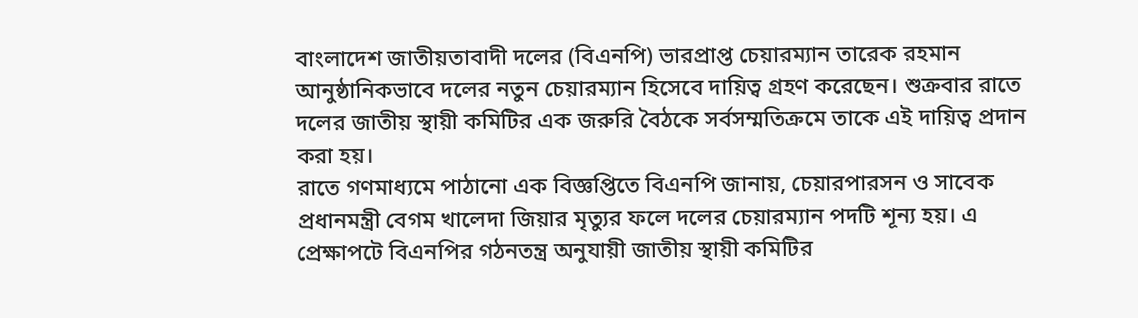বাংলাদেশ জাতীয়তাবাদী দলের (বিএনপি) ভারপ্রাপ্ত চেয়ারম্যান তারেক রহমান আনুষ্ঠানিকভাবে দলের নতুন চেয়ারম্যান হিসেবে দায়িত্ব গ্রহণ করেছেন। শুক্রবার রাতে দলের জাতীয় স্থায়ী কমিটির এক জরুরি বৈঠকে সর্বসম্মতিক্রমে তাকে এই দায়িত্ব প্রদান করা হয়।
রাতে গণমাধ্যমে পাঠানো এক বিজ্ঞপ্তিতে বিএনপি জানায়, চেয়ারপারসন ও সাবেক প্রধানমন্ত্রী বেগম খালেদা জিয়ার মৃত্যুর ফলে দলের চেয়ারম্যান পদটি শূন্য হয়। এ প্রেক্ষাপটে বিএনপির গঠনতন্ত্র অনুযায়ী জাতীয় স্থায়ী কমিটির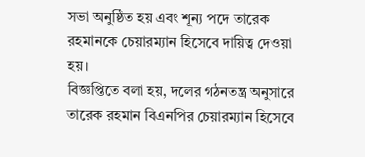সভা অনুষ্ঠিত হয় এবং শূন্য পদে তারেক রহমানকে চেয়ারম্যান হিসেবে দায়িত্ব দেওয়া হয়।
বিজ্ঞপ্তিতে বলা হয়, দলের গঠনতন্ত্র অনুসারে তারেক রহমান বিএনপির চেয়ারম্যান হিসেবে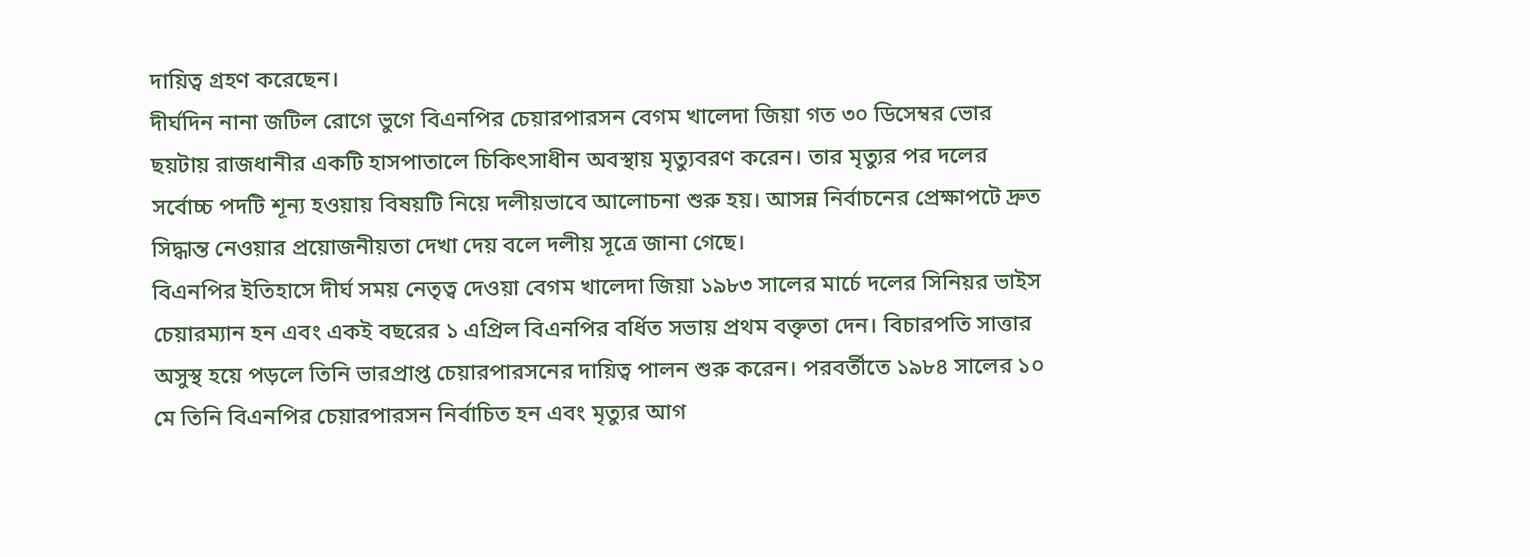দায়িত্ব গ্রহণ করেছেন।
দীর্ঘদিন নানা জটিল রোগে ভুগে বিএনপির চেয়ারপারসন বেগম খালেদা জিয়া গত ৩০ ডিসেম্বর ভোর ছয়টায় রাজধানীর একটি হাসপাতালে চিকিৎসাধীন অবস্থায় মৃত্যুবরণ করেন। তার মৃত্যুর পর দলের সর্বোচ্চ পদটি শূন্য হওয়ায় বিষয়টি নিয়ে দলীয়ভাবে আলোচনা শুরু হয়। আসন্ন নির্বাচনের প্রেক্ষাপটে দ্রুত সিদ্ধান্ত নেওয়ার প্রয়োজনীয়তা দেখা দেয় বলে দলীয় সূত্রে জানা গেছে।
বিএনপির ইতিহাসে দীর্ঘ সময় নেতৃত্ব দেওয়া বেগম খালেদা জিয়া ১৯৮৩ সালের মার্চে দলের সিনিয়র ভাইস চেয়ারম্যান হন এবং একই বছরের ১ এপ্রিল বিএনপির বর্ধিত সভায় প্রথম বক্তৃতা দেন। বিচারপতি সাত্তার অসুস্থ হয়ে পড়লে তিনি ভারপ্রাপ্ত চেয়ারপারসনের দায়িত্ব পালন শুরু করেন। পরবর্তীতে ১৯৮৪ সালের ১০ মে তিনি বিএনপির চেয়ারপারসন নির্বাচিত হন এবং মৃত্যুর আগ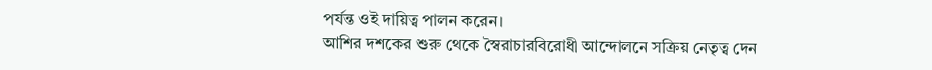পর্যন্ত ওই দায়িত্ব পালন করেন।
আশির দশকের শুরু থেকে স্বৈরাচারবিরোধী আন্দোলনে সক্রিয় নেতৃত্ব দেন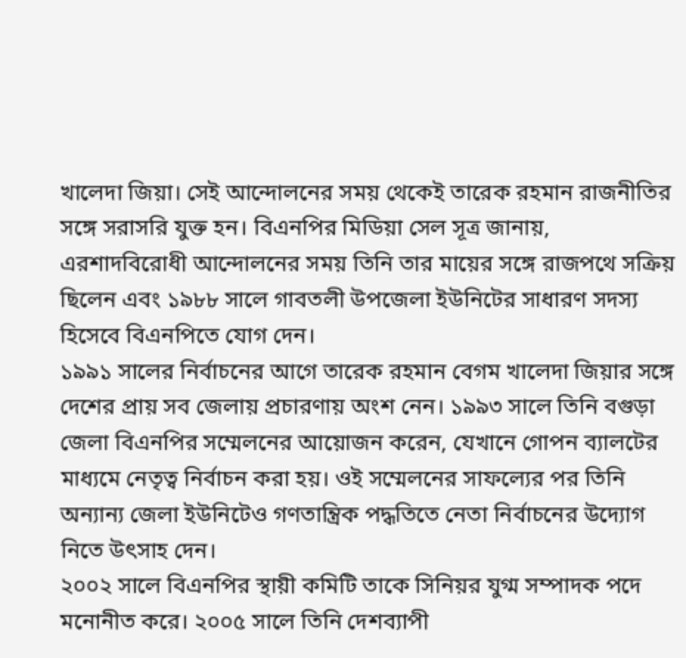খালেদা জিয়া। সেই আন্দোলনের সময় থেকেই তারেক রহমান রাজনীতির সঙ্গে সরাসরি যুক্ত হন। বিএনপির মিডিয়া সেল সূত্র জানায়, এরশাদবিরোধী আন্দোলনের সময় তিনি তার মায়ের সঙ্গে রাজপথে সক্রিয় ছিলেন এবং ১৯৮৮ সালে গাবতলী উপজেলা ইউনিটের সাধারণ সদস্য হিসেবে বিএনপিতে যোগ দেন।
১৯৯১ সালের নির্বাচনের আগে তারেক রহমান বেগম খালেদা জিয়ার সঙ্গে দেশের প্রায় সব জেলায় প্রচারণায় অংশ নেন। ১৯৯৩ সালে তিনি বগুড়া জেলা বিএনপির সম্মেলনের আয়োজন করেন, যেখানে গোপন ব্যালটের মাধ্যমে নেতৃত্ব নির্বাচন করা হয়। ওই সম্মেলনের সাফল্যের পর তিনি অন্যান্য জেলা ইউনিটেও গণতান্ত্রিক পদ্ধতিতে নেতা নির্বাচনের উদ্যোগ নিতে উৎসাহ দেন।
২০০২ সালে বিএনপির স্থায়ী কমিটি তাকে সিনিয়র যুগ্ম সম্পাদক পদে মনোনীত করে। ২০০৫ সালে তিনি দেশব্যাপী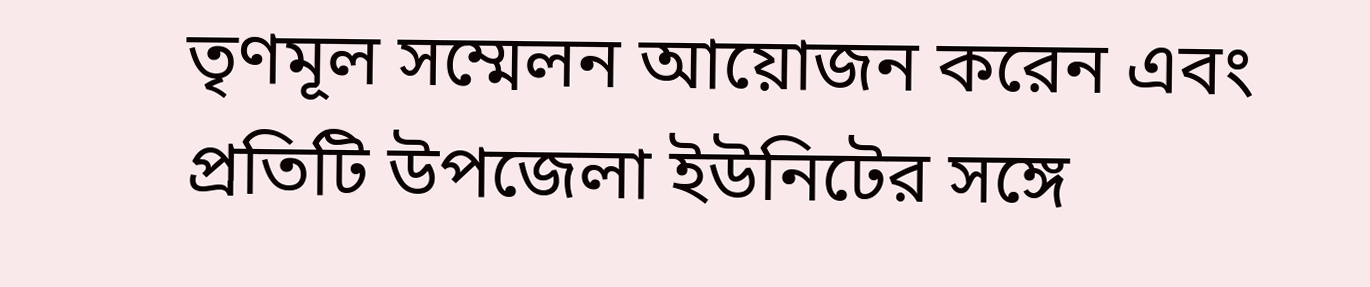তৃণমূল সম্মেলন আয়োজন করেন এবং প্রতিটি উপজেলা ইউনিটের সঙ্গে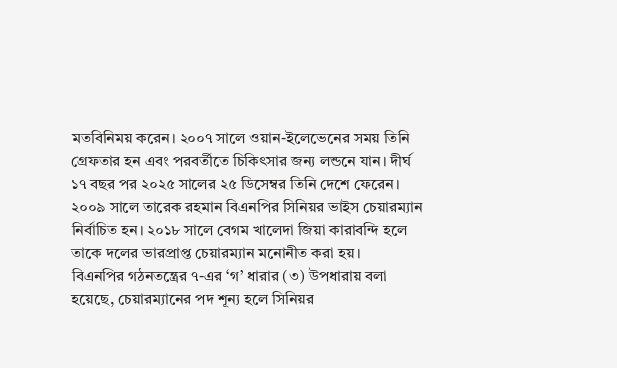মতবিনিময় করেন। ২০০৭ সালে ওয়ান-ইলেভেনের সময় তিনি গ্রেফতার হন এবং পরবর্তীতে চিকিৎসার জন্য লন্ডনে যান। দীর্ঘ ১৭ বছর পর ২০২৫ সালের ২৫ ডিসেম্বর তিনি দেশে ফেরেন।
২০০৯ সালে তারেক রহমান বিএনপির সিনিয়র ভাইস চেয়ারম্যান নির্বাচিত হন। ২০১৮ সালে বেগম খালেদা জিয়া কারাবন্দি হলে তাকে দলের ভারপ্রাপ্ত চেয়ারম্যান মনোনীত করা হয়।
বিএনপির গঠনতন্ত্রের ৭-এর ‘গ’ ধারার (৩) উপধারায় বলা হয়েছে, চেয়ারম্যানের পদ শূন্য হলে সিনিয়র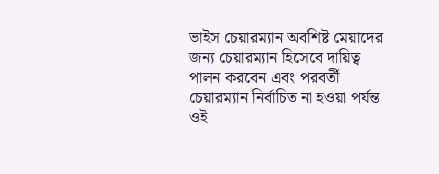ভাইস চেয়ারম্যান অবশিষ্ট মেয়াদের জন্য চেয়ারম্যান হিসেবে দায়িত্ব পালন করবেন এবং পরবর্তী চেয়ারম্যান নির্বাচিত না হওয়া পর্যন্ত ওই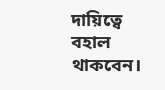দায়িত্বে বহাল থাকবেন।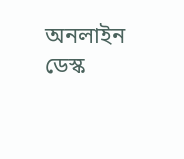অনলাইন ডেস্ক